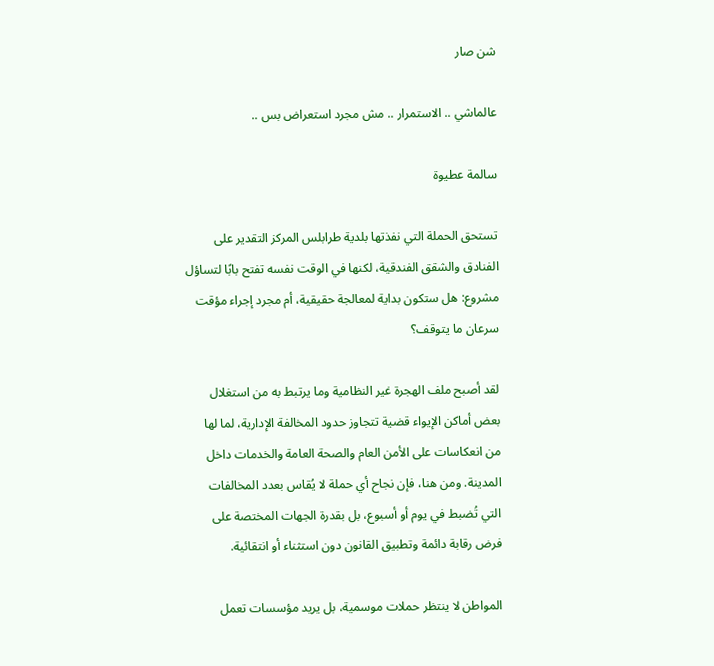شن صار

عالماشي .. الاستمرار .. مش مجرد استعراض بس ..

سالمة عطيوة

تستحق الحملة التي نفذتها بلدية طرابلس المركز التقدير على الفنادق والشقق الفندقية، لكنها في الوقت نفسه تفتح بابًا لتساؤل مشروع: هل ستكون بداية لمعالجة حقيقية، أم مجرد إجراء مؤقت سرعان ما يتوقف؟

لقد أصبح ملف الهجرة غير النظامية وما يرتبط به من استغلال بعض أماكن الإيواء قضية تتجاوز حدود المخالفة الإدارية، لما لها من انعكاسات على الأمن العام والصحة العامة والخدمات داخل المدينة. ومن هنا، فإن نجاح أي حملة لا يُقاس بعدد المخالفات التي تُضبط في يوم أو أسبوع، بل بقدرة الجهات المختصة على فرض رقابة دائمة وتطبيق القانون دون استثناء أو انتقائية.

المواطن لا ينتظر حملات موسمية، بل يريد مؤسسات تعمل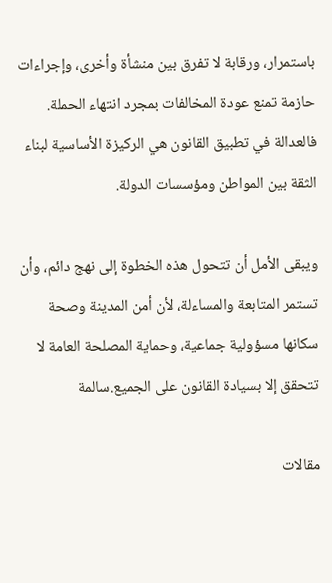باستمرار، ورقابة لا تفرق بين منشأة وأخرى، وإجراءات حازمة تمنع عودة المخالفات بمجرد انتهاء الحملة. فالعدالة في تطبيق القانون هي الركيزة الأساسية لبناء الثقة بين المواطن ومؤسسات الدولة.

ويبقى الأمل أن تتحول هذه الخطوة إلى نهج دائم، وأن تستمر المتابعة والمساءلة، لأن أمن المدينة وصحة سكانها مسؤولية جماعية، وحماية المصلحة العامة لا تتحقق إلا بسيادة القانون على الجميع.سالمة

مقالات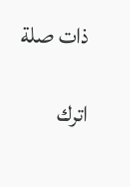ذات صلة

اترك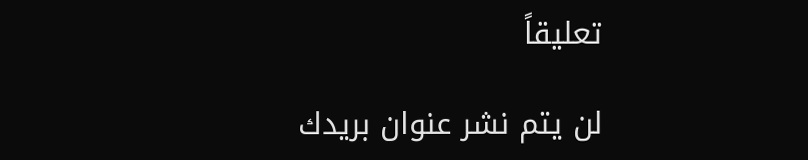تعليقاً

لن يتم نشر عنوان بريدك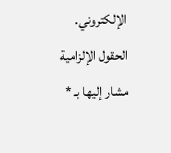الإلكتروني. الحقول الإلزامية مشار إليها بـ *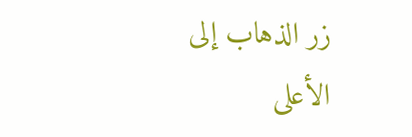زر الذهاب إلى الأعلى